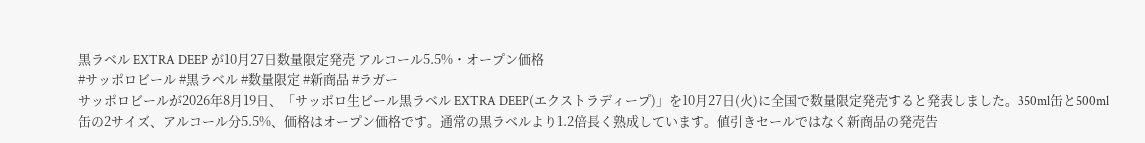黒ラベル EXTRA DEEP が10月27日数量限定発売 アルコール5.5%・オープン価格
#サッポロビール #黒ラベル #数量限定 #新商品 #ラガー
サッポロビールが2026年8月19日、「サッポロ生ビール黒ラベル EXTRA DEEP(エクストラディープ)」を10月27日(火)に全国で数量限定発売すると発表しました。350ml缶と500ml缶の2サイズ、アルコール分5.5%、価格はオープン価格です。通常の黒ラベルより1.2倍長く熟成しています。値引きセールではなく新商品の発売告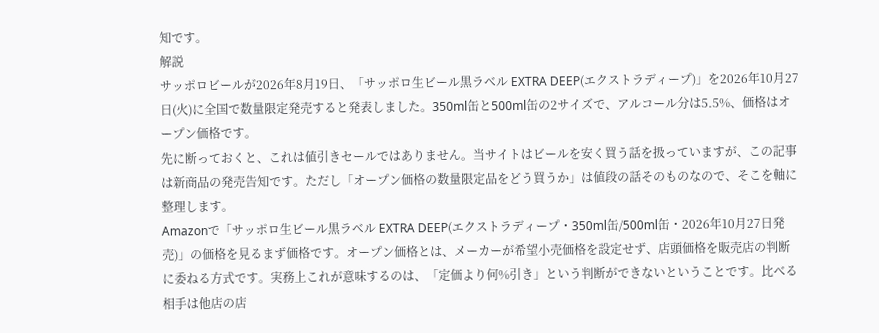知です。
解説
サッポロビールが2026年8月19日、「サッポロ生ビール黒ラベル EXTRA DEEP(エクストラディープ)」を2026年10月27日(火)に全国で数量限定発売すると発表しました。350ml缶と500ml缶の2サイズで、アルコール分は5.5%、価格はオープン価格です。
先に断っておくと、これは値引きセールではありません。当サイトはビールを安く買う話を扱っていますが、この記事は新商品の発売告知です。ただし「オープン価格の数量限定品をどう買うか」は値段の話そのものなので、そこを軸に整理します。
Amazonで「サッポロ生ビール黒ラベル EXTRA DEEP(エクストラディープ・350ml缶/500ml缶・2026年10月27日発売)」の価格を見るまず価格です。オープン価格とは、メーカーが希望小売価格を設定せず、店頭価格を販売店の判断に委ねる方式です。実務上これが意味するのは、「定価より何%引き」という判断ができないということです。比べる相手は他店の店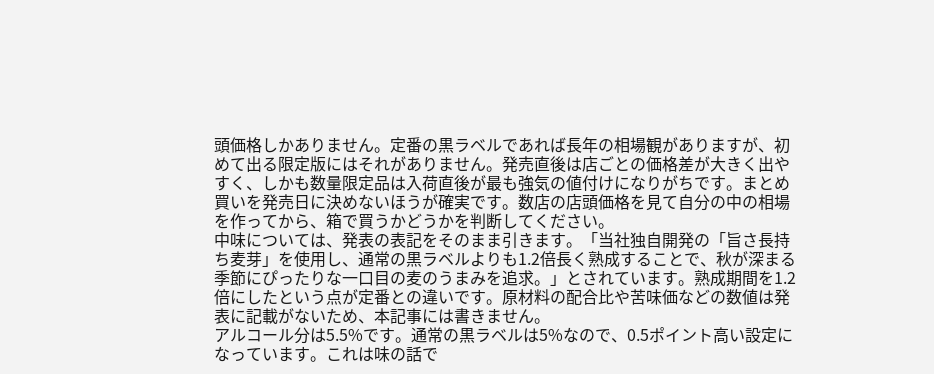頭価格しかありません。定番の黒ラベルであれば長年の相場観がありますが、初めて出る限定版にはそれがありません。発売直後は店ごとの価格差が大きく出やすく、しかも数量限定品は入荷直後が最も強気の値付けになりがちです。まとめ買いを発売日に決めないほうが確実です。数店の店頭価格を見て自分の中の相場を作ってから、箱で買うかどうかを判断してください。
中味については、発表の表記をそのまま引きます。「当社独自開発の「旨さ長持ち麦芽」を使用し、通常の黒ラベルよりも1.2倍長く熟成することで、秋が深まる季節にぴったりな一口目の麦のうまみを追求。」とされています。熟成期間を1.2倍にしたという点が定番との違いです。原材料の配合比や苦味価などの数値は発表に記載がないため、本記事には書きません。
アルコール分は5.5%です。通常の黒ラベルは5%なので、0.5ポイント高い設定になっています。これは味の話で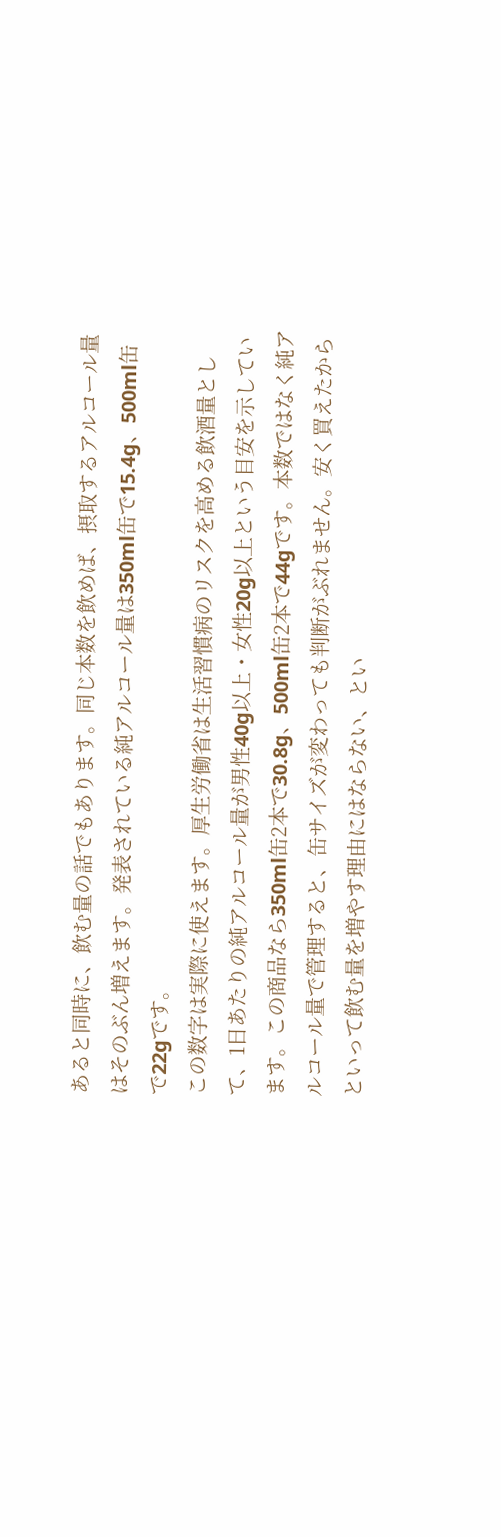あると同時に、飲む量の話でもあります。同じ本数を飲めば、摂取するアルコール量はそのぶん増えます。発表されている純アルコール量は350ml缶で15.4g、500ml缶で22gです。
この数字は実際に使えます。厚生労働省は生活習慣病のリスクを高める飲酒量として、1日あたりの純アルコール量が男性40g以上・女性20g以上という目安を示しています。この商品なら350ml缶2本で30.8g、500ml缶2本で44gです。本数ではなく純アルコール量で管理すると、缶サイズが変わっても判断がぶれません。安く買えたからといって飲む量を増やす理由にはならない、とい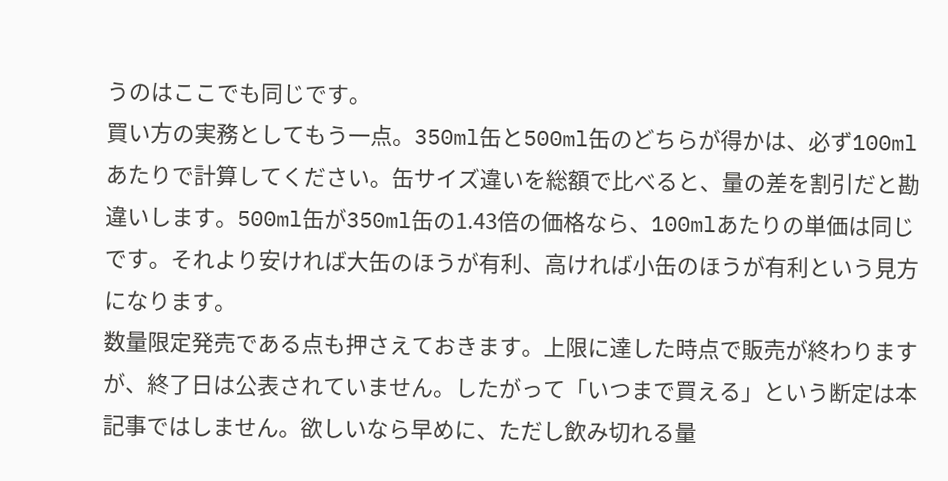うのはここでも同じです。
買い方の実務としてもう一点。350ml缶と500ml缶のどちらが得かは、必ず100mlあたりで計算してください。缶サイズ違いを総額で比べると、量の差を割引だと勘違いします。500ml缶が350ml缶の1.43倍の価格なら、100mlあたりの単価は同じです。それより安ければ大缶のほうが有利、高ければ小缶のほうが有利という見方になります。
数量限定発売である点も押さえておきます。上限に達した時点で販売が終わりますが、終了日は公表されていません。したがって「いつまで買える」という断定は本記事ではしません。欲しいなら早めに、ただし飲み切れる量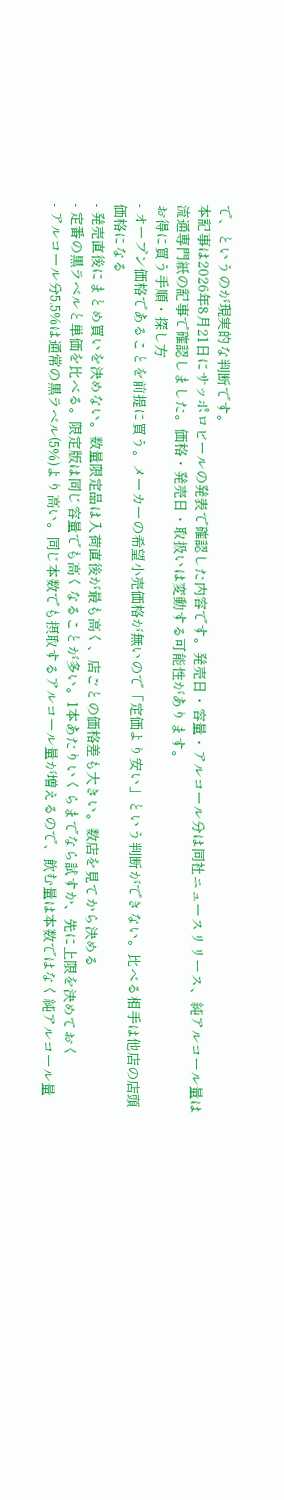で、というのが現実的な判断です。
本記事は2026年8月21日にサッポロビールの発表で確認した内容です。発売日・容量・アルコール分は同社ニュースリリース、純アルコール量は流通専門紙の記事で確認しました。価格・発売日・取扱いは変動する可能性があります。
お得に買う手順・探し方
- オープン価格であることを前提に買う。メーカーの希望小売価格が無いので「定価より安い」という判断ができない。比べる相手は他店の店頭価格になる
- 発売直後にまとめ買いを決めない。数量限定品は入荷直後が最も高く、店ごとの価格差も大きい。数店を見てから決める
- 定番の黒ラベルと単価を比べる。限定版は同じ容量でも高くなることが多い。1本あたりいくらまでなら試すか、先に上限を決めておく
- アルコール分5.5%は通常の黒ラベル(5%)より高い。同じ本数でも摂取するアルコール量が増えるので、飲む量は本数ではなく純アルコール量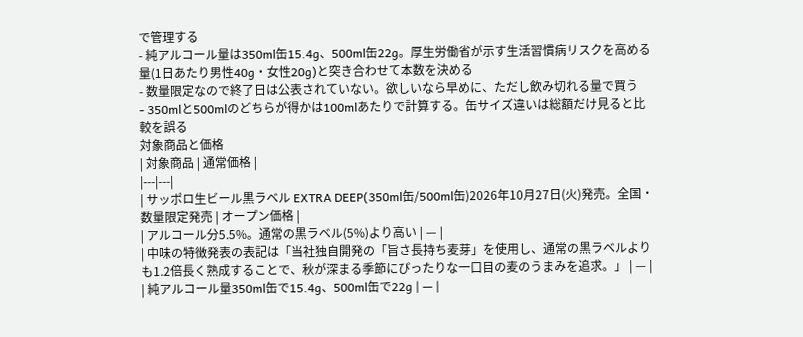で管理する
- 純アルコール量は350ml缶15.4g、500ml缶22g。厚生労働省が示す生活習慣病リスクを高める量(1日あたり男性40g・女性20g)と突き合わせて本数を決める
- 数量限定なので終了日は公表されていない。欲しいなら早めに、ただし飲み切れる量で買う
- 350mlと500mlのどちらが得かは100mlあたりで計算する。缶サイズ違いは総額だけ見ると比較を誤る
対象商品と価格
| 対象商品 | 通常価格 |
|---|---|
| サッポロ生ビール黒ラベル EXTRA DEEP(350ml缶/500ml缶)2026年10月27日(火)発売。全国・数量限定発売 | オープン価格 |
| アルコール分5.5%。通常の黒ラベル(5%)より高い | — |
| 中味の特徴発表の表記は「当社独自開発の「旨さ長持ち麦芽」を使用し、通常の黒ラベルよりも1.2倍長く熟成することで、秋が深まる季節にぴったりな一口目の麦のうまみを追求。」 | — |
| 純アルコール量350ml缶で15.4g、500ml缶で22g | — |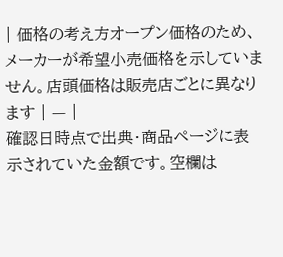| 価格の考え方オープン価格のため、メーカーが希望小売価格を示していません。店頭価格は販売店ごとに異なります | — |
確認日時点で出典・商品ページに表示されていた金額です。空欄は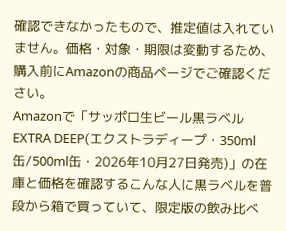確認できなかったもので、推定値は入れていません。価格・対象・期限は変動するため、購入前にAmazonの商品ページでご確認ください。
Amazonで「サッポロ生ビール黒ラベル EXTRA DEEP(エクストラディープ・350ml缶/500ml缶・2026年10月27日発売)」の在庫と価格を確認するこんな人に黒ラベルを普段から箱で買っていて、限定版の飲み比べ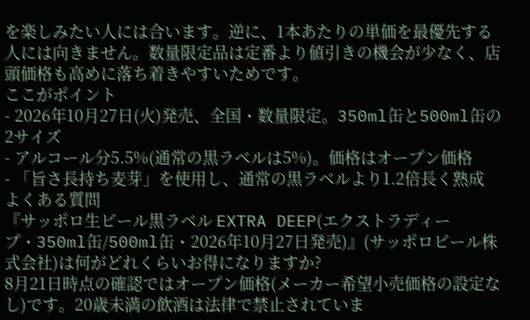を楽しみたい人には合います。逆に、1本あたりの単価を最優先する人には向きません。数量限定品は定番より値引きの機会が少なく、店頭価格も高めに落ち着きやすいためです。
ここがポイント
- 2026年10月27日(火)発売、全国・数量限定。350ml缶と500ml缶の2サイズ
- アルコール分5.5%(通常の黒ラベルは5%)。価格はオープン価格
- 「旨さ長持ち麦芽」を使用し、通常の黒ラベルより1.2倍長く熟成
よくある質問
『サッポロ生ビール黒ラベル EXTRA DEEP(エクストラディープ・350ml缶/500ml缶・2026年10月27日発売)』(サッポロビール株式会社)は何がどれくらいお得になりますか?
8月21日時点の確認ではオープン価格(メーカー希望小売価格の設定なし)です。20歳未満の飲酒は法律で禁止されていま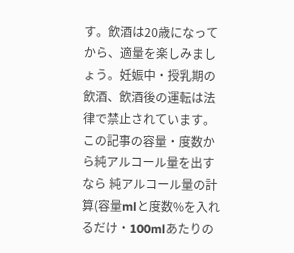す。飲酒は20歳になってから、適量を楽しみましょう。妊娠中・授乳期の飲酒、飲酒後の運転は法律で禁止されています。
この記事の容量・度数から純アルコール量を出すなら 純アルコール量の計算(容量mlと度数%を入れるだけ・100mlあたりの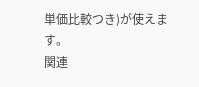単価比較つき)が使えます。
関連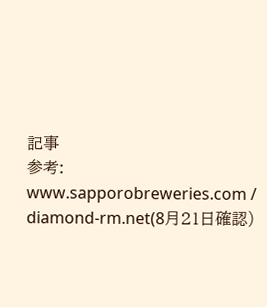記事
参考: www.sapporobreweries.com / diamond-rm.net(8月21日確認)